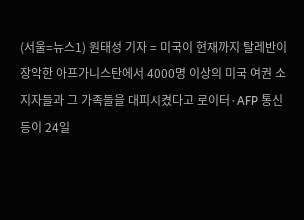(서울=뉴스1) 원태성 기자 = 미국이 현재까지 탈레반이 장악한 아프가니스탄에서 4000명 이상의 미국 여권 소지자들과 그 가족들을 대피시켰다고 로이터·AFP 통신 등이 24일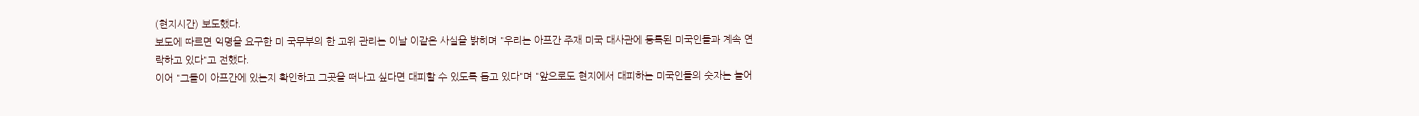(현지시간) 보도했다.
보도에 따르면 익명을 요구한 미 국무부의 한 고위 관리는 이날 이같은 사실을 밝히며 "우리는 아프간 주재 미국 대사관에 등록된 미국인들과 계속 연락하고 있다"고 전했다.
이어 "그들이 아프간에 있는지 확인하고 그곳을 떠나고 싶다면 대피할 수 있도록 돕고 있다"며 "앞으로도 현지에서 대피하는 미국인들의 숫자는 늘어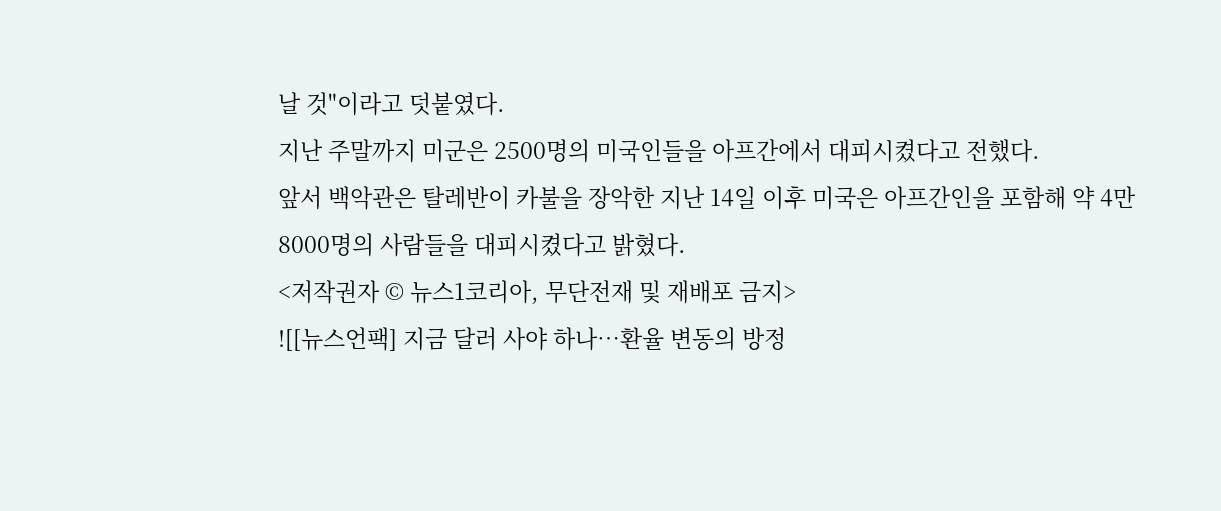날 것"이라고 덧붙였다.
지난 주말까지 미군은 2500명의 미국인들을 아프간에서 대피시켰다고 전했다.
앞서 백악관은 탈레반이 카불을 장악한 지난 14일 이후 미국은 아프간인을 포함해 약 4만8000명의 사람들을 대피시켰다고 밝혔다.
<저작권자 © 뉴스1코리아, 무단전재 및 재배포 금지>
![[뉴스언팩] 지금 달러 사야 하나…환율 변동의 방정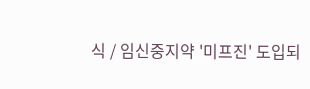식 / 임신중지약 '미프진' 도입되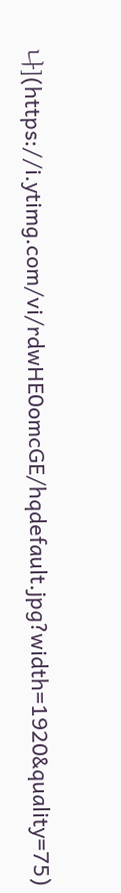나](https://i.ytimg.com/vi/rdwHE0omcGE/hqdefault.jpg?width=1920&quality=75)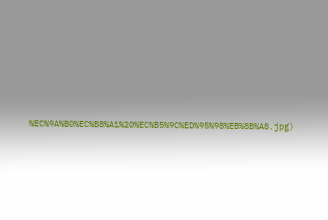%EC%9A%B0%EC%B8%A1%20%EC%B5%9C%ED%95%98%EB%8B%A8.jpg)